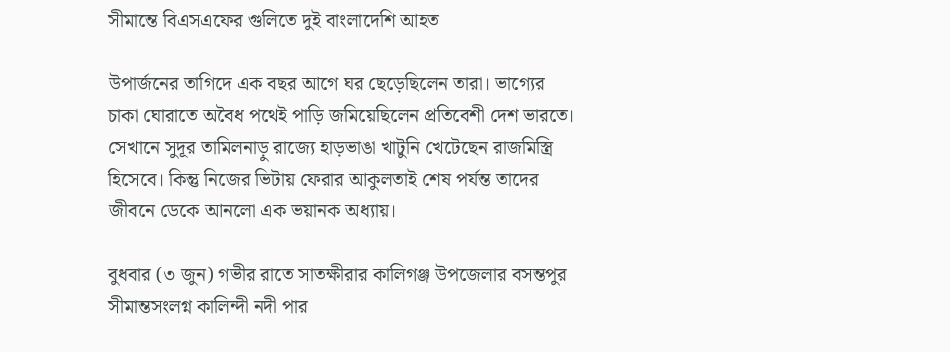সীমান্তে বিএসএফের গুলিতে দুই বাংলাদেশি আহত

উপার্জনের তাগিদে এক বছর আগে ঘর ছেড়েছিলেন তারা। ভাগ্যের চাকা ঘোরাতে অবৈধ পথেই পাড়ি জমিয়েছিলেন প্রতিবেশী দেশ ভারতে। সেখানে সুদূর তামিলনাড়ু রাজ্যে হাড়ভাঙা খাটুনি খেটেছেন রাজমিস্ত্রি হিসেবে। কিন্তু নিজের ভিটায় ফেরার আকুলতাই শেষ পর্যন্ত তাদের জীবনে ডেকে আনলো এক ভয়ানক অধ্যায়।

বুধবার (৩ জুন) গভীর রাতে সাতক্ষীরার কালিগঞ্জ উপজেলার বসন্তপুর সীমান্তসংলগ্ন কালিন্দী নদী পার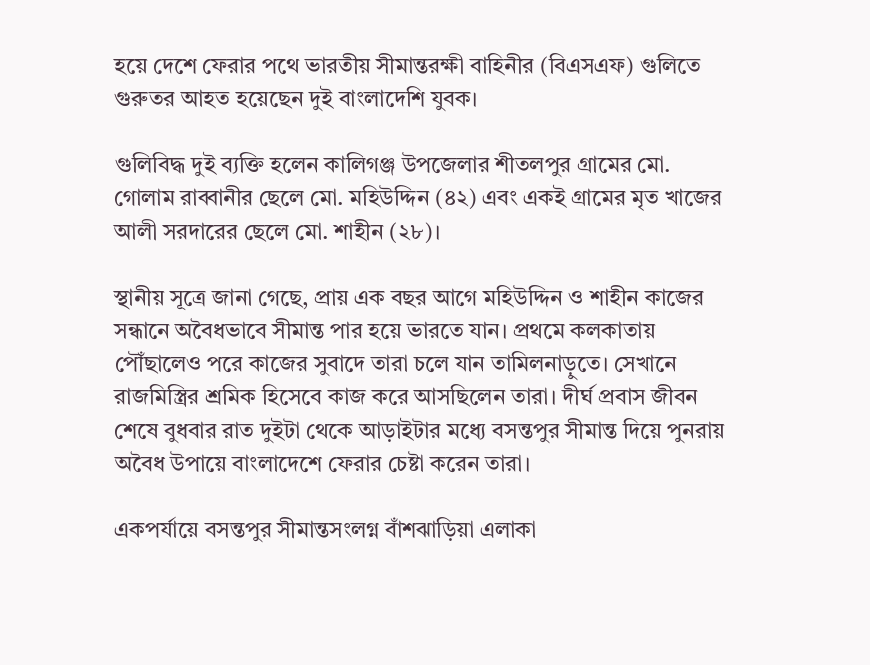হয়ে দেশে ফেরার পথে ভারতীয় সীমান্তরক্ষী বাহিনীর (বিএসএফ) গুলিতে গুরুতর আহত হয়েছেন দুই বাংলাদেশি যুবক।

গুলিবিদ্ধ দুই ব্যক্তি হলেন কালিগঞ্জ উপজেলার শীতলপুর গ্রামের মো. গোলাম রাব্বানীর ছেলে মো. মহিউদ্দিন (৪২) এবং একই গ্রামের মৃত খাজের আলী সরদারের ছেলে মো. শাহীন (২৮)।

স্থানীয় সূত্রে জানা গেছে, প্রায় এক বছর আগে মহিউদ্দিন ও শাহীন কাজের সন্ধানে অবৈধভাবে সীমান্ত পার হয়ে ভারতে যান। প্রথমে কলকাতায় পৌঁছালেও পরে কাজের সুবাদে তারা চলে যান তামিলনাড়ুতে। সেখানে রাজমিস্ত্রির শ্রমিক হিসেবে কাজ করে আসছিলেন তারা। দীর্ঘ প্রবাস জীবন শেষে বুধবার রাত দুইটা থেকে আড়াইটার মধ্যে বসন্তপুর সীমান্ত দিয়ে পুনরায় অবৈধ উপায়ে বাংলাদেশে ফেরার চেষ্টা করেন তারা।

একপর্যায়ে বসন্তপুর সীমান্তসংলগ্ন বাঁশঝাড়িয়া এলাকা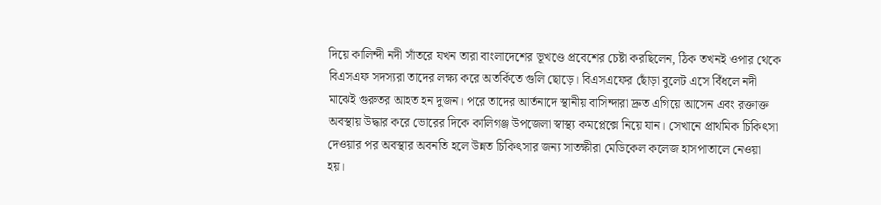দিয়ে কালিন্দী নদী সাঁতরে যখন তারা বাংলাদেশের ভূখণ্ডে প্রবেশের চেষ্টা করছিলেন, ঠিক তখনই ওপার থেকে বিএসএফ সদস্যরা তাদের লক্ষ্য করে অতর্কিতে গুলি ছোড়ে। বিএসএফের ছোঁড়া বুলেট এসে বিঁধলে নদী মাঝেই গুরুতর আহত হন দুজন। পরে তাদের আর্তনাদে স্থানীয় বাসিন্দারা দ্রুত এগিয়ে আসেন এবং রক্তাক্ত অবস্থায় উদ্ধার করে ভোরের দিকে কালিগঞ্জ উপজেলা স্বাস্থ্য কমপ্লেক্সে নিয়ে যান। সেখানে প্রাথমিক চিকিৎসা দেওয়ার পর অবস্থার অবনতি হলে উন্নত চিকিৎসার জন্য সাতক্ষীরা মেডিকেল কলেজ হাসপাতালে নেওয়া হয়।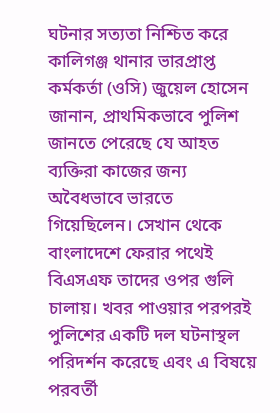ঘটনার সত্যতা নিশ্চিত করে কালিগঞ্জ থানার ভারপ্রাপ্ত কর্মকর্তা (ওসি) জুয়েল হোসেন জানান, প্রাথমিকভাবে পুলিশ জানতে পেরেছে যে আহত ব্যক্তিরা কাজের জন্য অবৈধভাবে ভারতে গিয়েছিলেন। সেখান থেকে বাংলাদেশে ফেরার পথেই বিএসএফ তাদের ওপর গুলি চালায়। খবর পাওয়ার পরপরই পুলিশের একটি দল ঘটনাস্থল পরিদর্শন করেছে এবং এ বিষয়ে পরবর্তী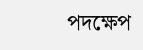পদক্ষেপ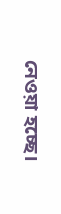নেওয়া হচ্ছে।